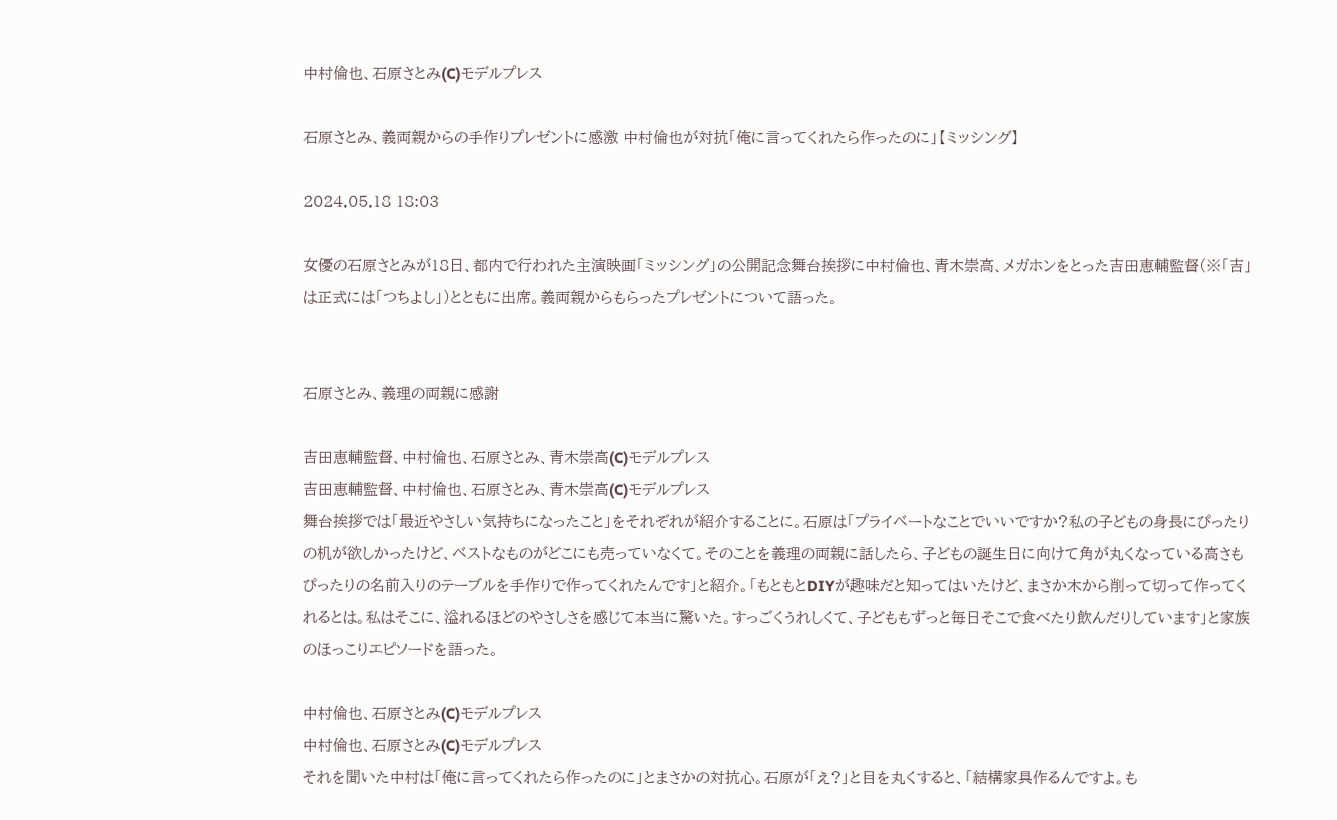中村倫也、石原さとみ(C)モデルプレス

石原さとみ、義両親からの手作りプレゼントに感激 中村倫也が対抗「俺に言ってくれたら作ったのに」【ミッシング】

2024.05.18 18:03

女優の石原さとみが18日、都内で行われた主演映画「ミッシング」の公開記念舞台挨拶に中村倫也、青木崇高、メガホンをとった吉田恵輔監督(※「吉」は正式には「つちよし」)とともに出席。義両親からもらったプレゼントについて語った。


石原さとみ、義理の両親に感謝

吉田恵輔監督、中村倫也、石原さとみ、青木崇高(C)モデルプレス
吉田恵輔監督、中村倫也、石原さとみ、青木崇高(C)モデルプレス
舞台挨拶では「最近やさしい気持ちになったこと」をそれぞれが紹介することに。石原は「プライベートなことでいいですか?私の子どもの身長にぴったりの机が欲しかったけど、ベストなものがどこにも売っていなくて。そのことを義理の両親に話したら、子どもの誕生日に向けて角が丸くなっている高さもぴったりの名前入りのテーブルを手作りで作ってくれたんです」と紹介。「もともとDIYが趣味だと知ってはいたけど、まさか木から削って切って作ってくれるとは。私はそこに、溢れるほどのやさしさを感じて本当に驚いた。すっごくうれしくて、子どももずっと毎日そこで食べたり飲んだりしています」と家族のほっこりエピソードを語った。

中村倫也、石原さとみ(C)モデルプレス
中村倫也、石原さとみ(C)モデルプレス
それを聞いた中村は「俺に言ってくれたら作ったのに」とまさかの対抗心。石原が「え?」と目を丸くすると、「結構家具作るんですよ。も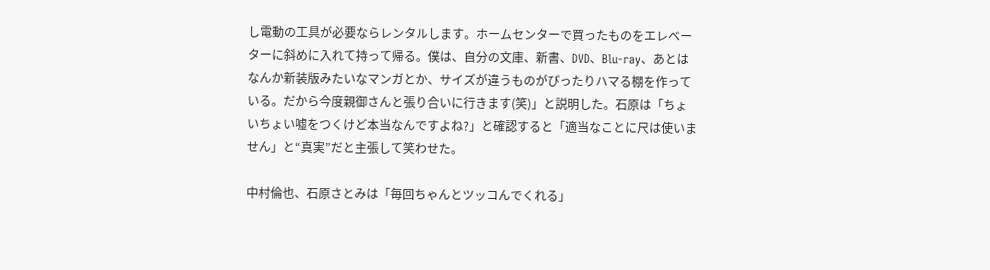し電動の工具が必要ならレンタルします。ホームセンターで買ったものをエレベーターに斜めに入れて持って帰る。僕は、自分の文庫、新書、DVD、Blu-ray、あとはなんか新装版みたいなマンガとか、サイズが違うものがぴったりハマる棚を作っている。だから今度親御さんと張り合いに行きます(笑)」と説明した。石原は「ちょいちょい嘘をつくけど本当なんですよね?」と確認すると「適当なことに尺は使いません」と“真実”だと主張して笑わせた。

中村倫也、石原さとみは「毎回ちゃんとツッコんでくれる」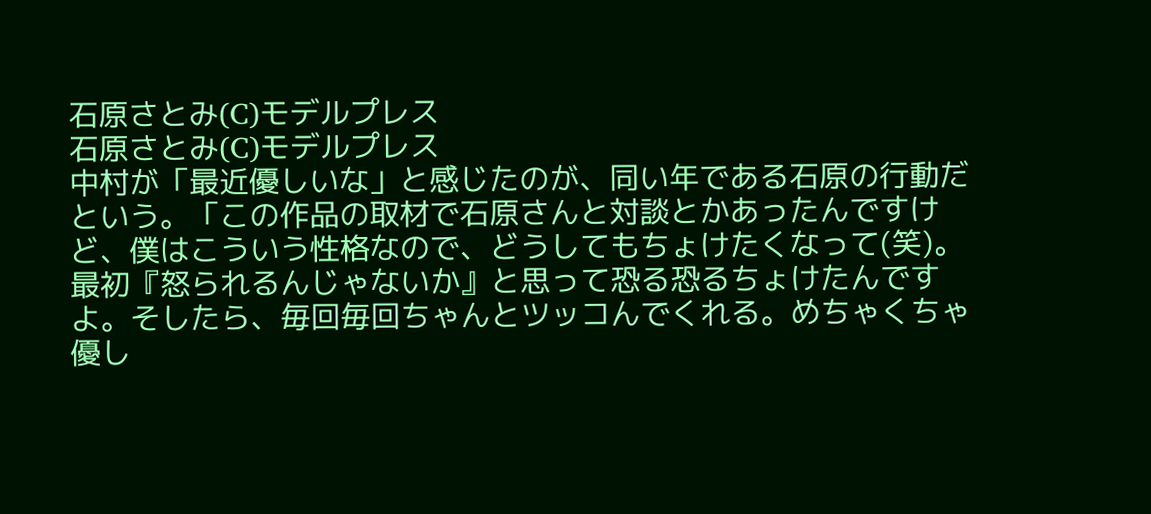石原さとみ(C)モデルプレス
石原さとみ(C)モデルプレス
中村が「最近優しいな」と感じたのが、同い年である石原の行動だという。「この作品の取材で石原さんと対談とかあったんですけど、僕はこういう性格なので、どうしてもちょけたくなって(笑)。最初『怒られるんじゃないか』と思って恐る恐るちょけたんですよ。そしたら、毎回毎回ちゃんとツッコんでくれる。めちゃくちゃ優し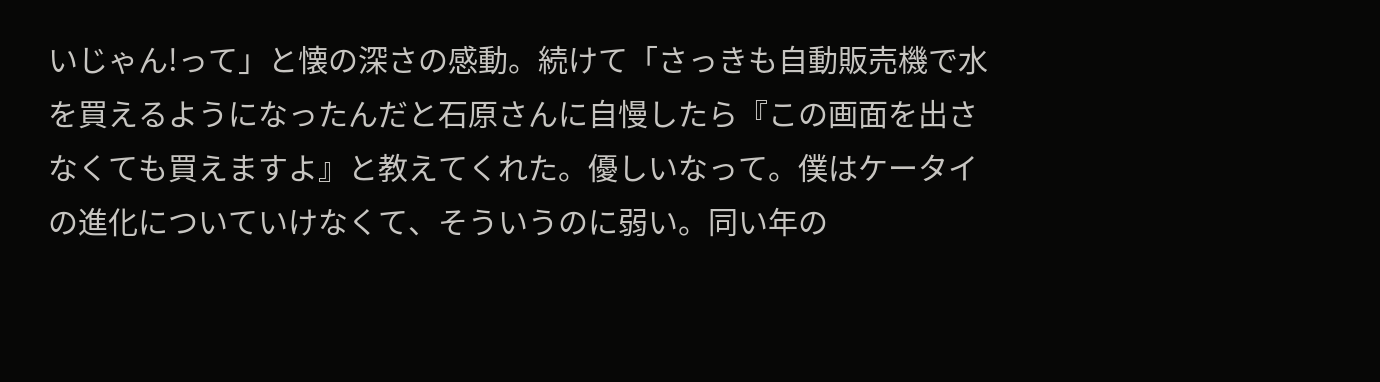いじゃん!って」と懐の深さの感動。続けて「さっきも自動販売機で水を買えるようになったんだと石原さんに自慢したら『この画面を出さなくても買えますよ』と教えてくれた。優しいなって。僕はケータイの進化についていけなくて、そういうのに弱い。同い年の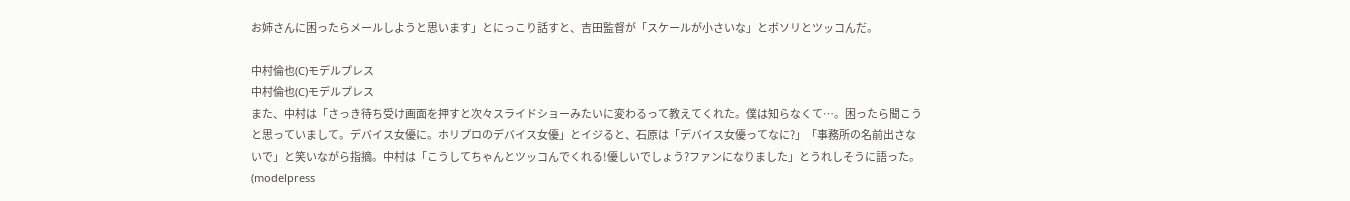お姉さんに困ったらメールしようと思います」とにっこり話すと、吉田監督が「スケールが小さいな」とボソリとツッコんだ。

中村倫也(C)モデルプレス
中村倫也(C)モデルプレス
また、中村は「さっき待ち受け画面を押すと次々スライドショーみたいに変わるって教えてくれた。僕は知らなくて…。困ったら聞こうと思っていまして。デバイス女優に。ホリプロのデバイス女優」とイジると、石原は「デバイス女優ってなに?」「事務所の名前出さないで」と笑いながら指摘。中村は「こうしてちゃんとツッコんでくれる!優しいでしょう?ファンになりました」とうれしそうに語った。(modelpress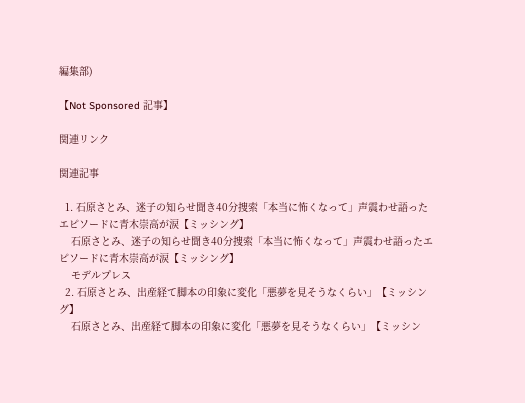編集部)

【Not Sponsored 記事】

関連リンク

関連記事

  1. 石原さとみ、迷子の知らせ聞き40分捜索「本当に怖くなって」声震わせ語ったエピソードに青木崇高が涙【ミッシング】
    石原さとみ、迷子の知らせ聞き40分捜索「本当に怖くなって」声震わせ語ったエピソードに青木崇高が涙【ミッシング】
    モデルプレス
  2. 石原さとみ、出産経て脚本の印象に変化「悪夢を見そうなくらい」【ミッシング】
    石原さとみ、出産経て脚本の印象に変化「悪夢を見そうなくらい」【ミッシン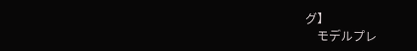グ】
    モデルプレ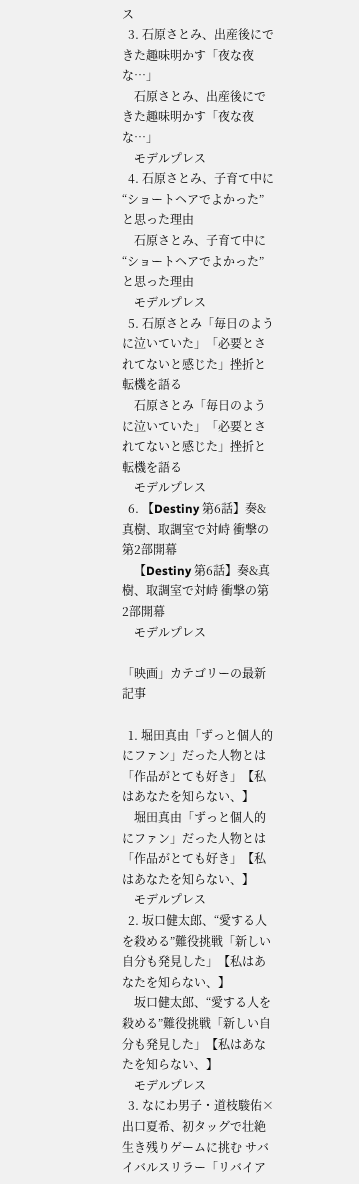ス
  3. 石原さとみ、出産後にできた趣味明かす「夜な夜な…」
    石原さとみ、出産後にできた趣味明かす「夜な夜な…」
    モデルプレス
  4. 石原さとみ、子育て中に“ショートヘアでよかった”と思った理由
    石原さとみ、子育て中に“ショートヘアでよかった”と思った理由
    モデルプレス
  5. 石原さとみ「毎日のように泣いていた」「必要とされてないと感じた」挫折と転機を語る
    石原さとみ「毎日のように泣いていた」「必要とされてないと感じた」挫折と転機を語る
    モデルプレス
  6. 【Destiny 第6話】奏&真樹、取調室で対峙 衝撃の第2部開幕
    【Destiny 第6話】奏&真樹、取調室で対峙 衝撃の第2部開幕
    モデルプレス

「映画」カテゴリーの最新記事

  1. 堀田真由「ずっと個人的にファン」だった人物とは「作品がとても好き」【私はあなたを知らない、】
    堀田真由「ずっと個人的にファン」だった人物とは「作品がとても好き」【私はあなたを知らない、】
    モデルプレス
  2. 坂口健太郎、“愛する人を殺める”難役挑戦「新しい自分も発見した」【私はあなたを知らない、】
    坂口健太郎、“愛する人を殺める”難役挑戦「新しい自分も発見した」【私はあなたを知らない、】
    モデルプレス
  3. なにわ男子・道枝駿佑×出口夏希、初タッグで壮絶生き残りゲームに挑む サバイバルスリラー「リバイア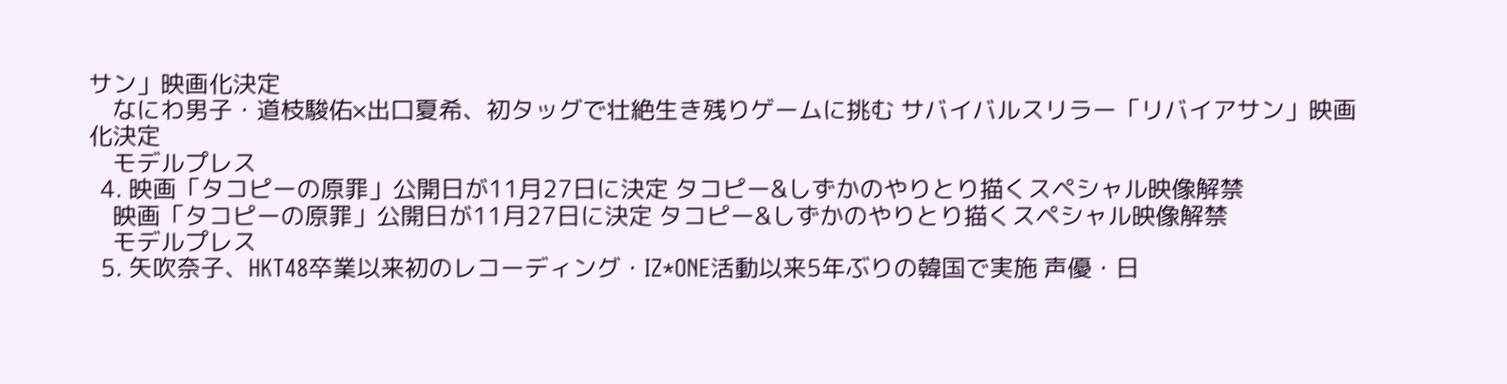サン」映画化決定
    なにわ男子・道枝駿佑×出口夏希、初タッグで壮絶生き残りゲームに挑む サバイバルスリラー「リバイアサン」映画化決定
    モデルプレス
  4. 映画「タコピーの原罪」公開日が11月27日に決定 タコピー&しずかのやりとり描くスペシャル映像解禁
    映画「タコピーの原罪」公開日が11月27日に決定 タコピー&しずかのやりとり描くスペシャル映像解禁
    モデルプレス
  5. 矢吹奈子、HKT48卒業以来初のレコーディング・IZ*ONE活動以来5年ぶりの韓国で実施 声優・日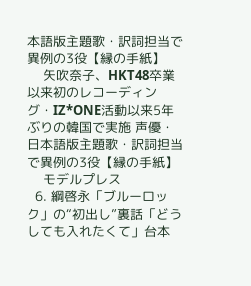本語版主題歌・訳詞担当で異例の3役【縁の手紙】
    矢吹奈子、HKT48卒業以来初のレコーディング・IZ*ONE活動以来5年ぶりの韓国で実施 声優・日本語版主題歌・訳詞担当で異例の3役【縁の手紙】
    モデルプレス
  6. 綱啓永「ブルーロック」の“初出し”裏話「どうしても入れたくて」台本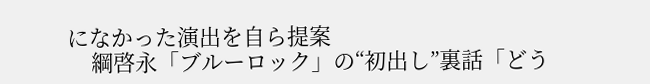になかった演出を自ら提案
    綱啓永「ブルーロック」の“初出し”裏話「どう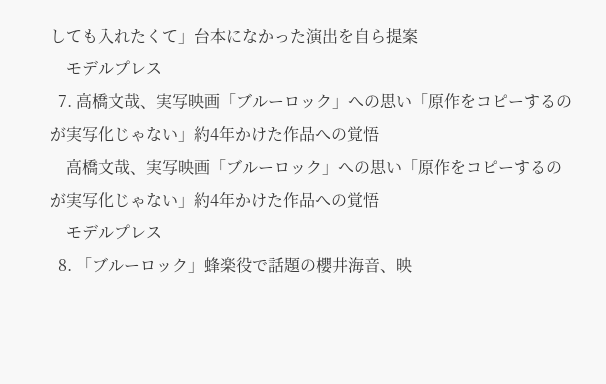しても入れたくて」台本になかった演出を自ら提案
    モデルプレス
  7. 高橋文哉、実写映画「ブルーロック」への思い「原作をコピーするのが実写化じゃない」約4年かけた作品への覚悟
    高橋文哉、実写映画「ブルーロック」への思い「原作をコピーするのが実写化じゃない」約4年かけた作品への覚悟
    モデルプレス
  8. 「ブルーロック」蜂楽役で話題の櫻井海音、映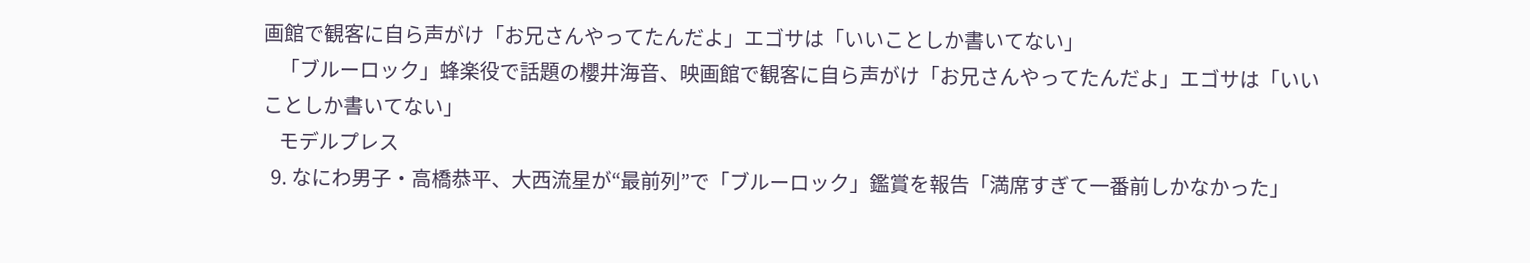画館で観客に自ら声がけ「お兄さんやってたんだよ」エゴサは「いいことしか書いてない」
    「ブルーロック」蜂楽役で話題の櫻井海音、映画館で観客に自ら声がけ「お兄さんやってたんだよ」エゴサは「いいことしか書いてない」
    モデルプレス
  9. なにわ男子・高橋恭平、大西流星が“最前列”で「ブルーロック」鑑賞を報告「満席すぎて一番前しかなかった」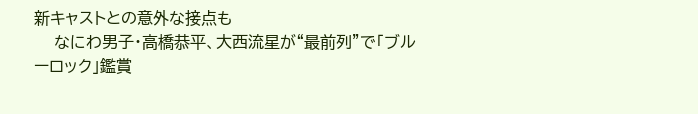新キャストとの意外な接点も
    なにわ男子・高橋恭平、大西流星が“最前列”で「ブルーロック」鑑賞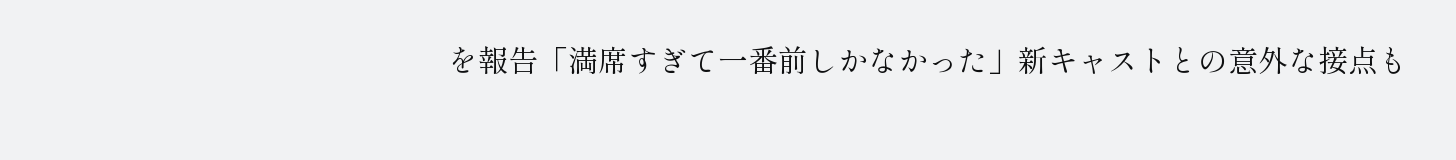を報告「満席すぎて一番前しかなかった」新キャストとの意外な接点も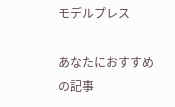モデルプレス

あなたにおすすめの記事